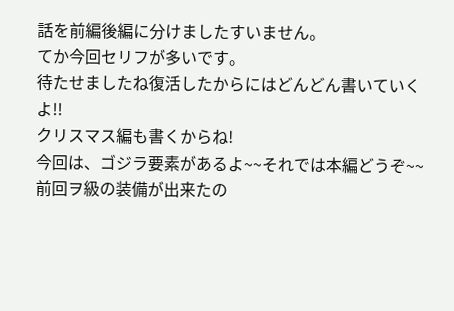話を前編後編に分けましたすいません。
てか今回セリフが多いです。
待たせましたね復活したからにはどんどん書いていくよ!!
クリスマス編も書くからね!
今回は、ゴジラ要素があるよ~~それでは本編どうぞ~~
前回ヲ級の装備が出来たの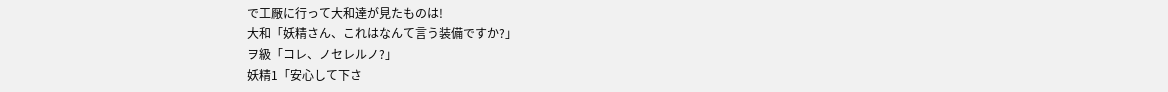で工厰に行って大和達が見たものは!
大和「妖精さん、これはなんて言う装備ですか?」
ヲ級「コレ、ノセレルノ?」
妖精1「安心して下さ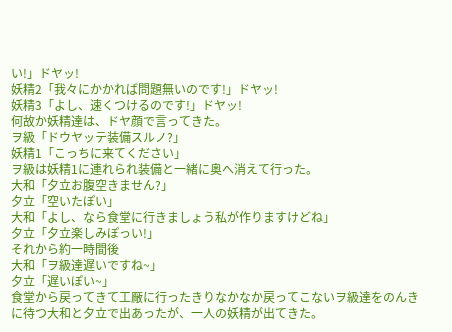い!」ドヤッ!
妖精2「我々にかかれば問題無いのです!」ドヤッ!
妖精3「よし、速くつけるのです!」ドヤッ!
何故か妖精達は、ドヤ顔で言ってきた。
ヲ級「ドウヤッテ装備スルノ?」
妖精1「こっちに来てください」
ヲ級は妖精1に連れられ装備と一緒に奥へ消えて行った。
大和「夕立お腹空きません?」
夕立「空いたぽい」
大和「よし、なら食堂に行きましょう私が作りますけどね」
夕立「夕立楽しみぽっい!」
それから約一時間後
大和「ヲ級達遅いですね~」
夕立「遅いぽい~」
食堂から戻ってきて工厰に行ったきりなかなか戻ってこないヲ級達をのんきに待つ大和と夕立で出あったが、一人の妖精が出てきた。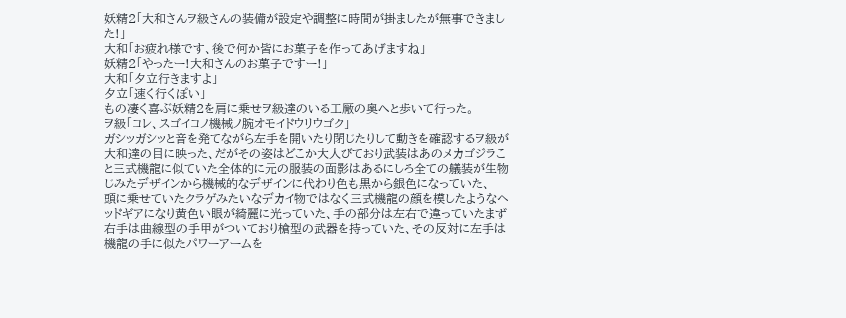妖精2「大和さんヲ級さんの装備が設定や調整に時間が掛ましたが無事できました!」
大和「お疲れ様です、後で何か皆にお菓子を作ってあげますね」
妖精2「やったー!大和さんのお菓子ですー!」
大和「夕立行きますよ」
夕立「速く行くぽい」
もの凄く喜ぶ妖精2を肩に乗せヲ級達のいる工厰の奥へと歩いて行った。
ヲ級「コレ、スゴイコノ機械ノ腕オモイドウリウゴク」
ガシッガシッと音を発てながら左手を開いたり閉じたりして動きを確認するヲ級が大和達の目に映った、だがその姿はどこか大人びており武装はあのメカゴジラこと三式機龍に似ていた全体的に元の服装の面影はあるにしろ全ての艤装が生物じみたデザインから機械的なデザインに代わり色も黒から銀色になっていた、
頭に乗せていたクラゲみたいなデカイ物ではなく三式機龍の顔を模したようなヘッドギアになり黄色い眼が綺麗に光っていた、手の部分は左右で違っていたまず右手は曲線型の手甲がついており槍型の武器を持っていた、その反対に左手は機龍の手に似たパワーアームを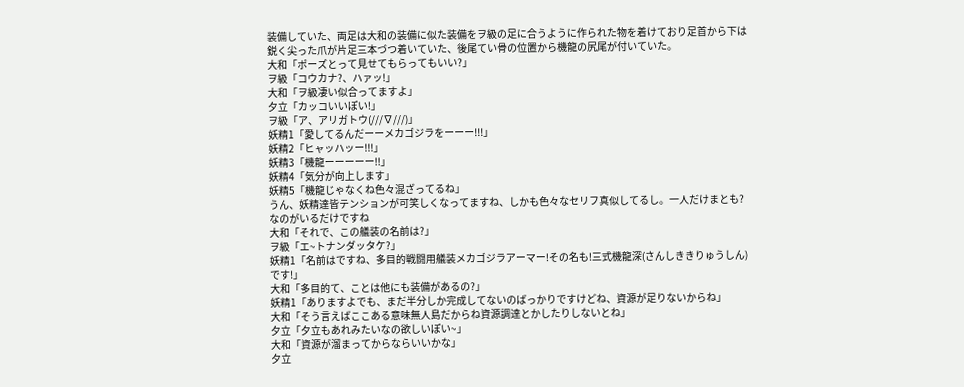装備していた、両足は大和の装備に似た装備をヲ級の足に合うように作られた物を着けており足首から下は鋭く尖った爪が片足三本づつ着いていた、後尾てい骨の位置から機龍の尻尾が付いていた。
大和「ポーズとって見せてもらってもいい?」
ヲ級「コウカナ?、ハァッ!」
大和「ヲ級凄い似合ってますよ」
夕立「カッコいいぽい!」
ヲ級「ア、アリガトウ(///∇///)」
妖精1「愛してるんだーーメカゴジラをーーー!!!」
妖精2「ヒャッハッー!!!」
妖精3「機龍ーーーーー!!」
妖精4「気分が向上します」
妖精5「機龍じゃなくね色々混ざってるね」
うん、妖精達皆テンションが可笑しくなってますね、しかも色々なセリフ真似してるし。一人だけまとも?なのがいるだけですね
大和「それで、この艤装の名前は?」
ヲ級「エ~トナンダッタケ?」
妖精1「名前はですね、多目的戦闘用艤装メカゴジラアーマー!その名も!三式機龍深(さんしききりゅうしん)です!」
大和「多目的て、ことは他にも装備があるの?」
妖精1「ありますよでも、まだ半分しか完成してないのばっかりですけどね、資源が足りないからね」
大和「そう言えばここある意味無人島だからね資源調達とかしたりしないとね」
夕立「夕立もあれみたいなの欲しいぽい~」
大和「資源が溜まってからならいいかな」
夕立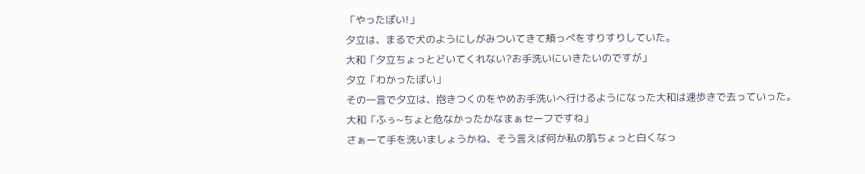「やったぽい!」
夕立は、まるで犬のようにしがみついてきて頬っぺをすりすりしていた。
大和「夕立ちょっとどいてくれない?お手洗いにいきたいのですが」
夕立「わかったぽい」
その一言で夕立は、抱きつくのをやめお手洗いへ行けるようになった大和は速歩きで去っていった。
大和「ふぅ~ちょと危なかったかなまぁセーフですね」
さぁーて手を洗いましょうかね、そう言えば何か私の肌ちょっと白くなっ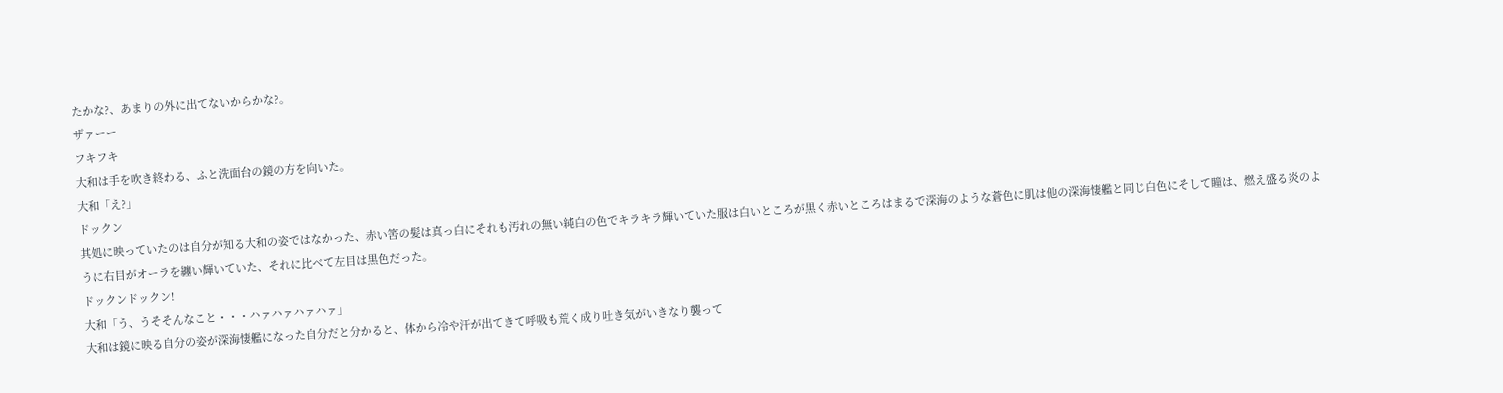たかな?、あまりの外に出てないからかな?。
ザァーー
フキフキ
大和は手を吹き終わる、ふと洗面台の鏡の方を向いた。
大和「え?」
ドックン
其処に映っていたのは自分が知る大和の姿ではなかった、赤い筈の髪は真っ白にそれも汚れの無い純白の色でキラキラ輝いていた服は白いところが黒く赤いところはまるで深海のような蒼色に肌は他の深海悽艦と同じ白色にそして瞳は、燃え盛る炎のように右目がオーラを纏い輝いていた、それに比べて左目は黒色だった。
ドックンドックン!
大和「う、うそそんなこと・・・ハァハァハァハァ」
大和は鏡に映る自分の姿が深海悽艦になった自分だと分かると、体から冷や汗が出てきて呼吸も荒く成り吐き気がいきなり襲って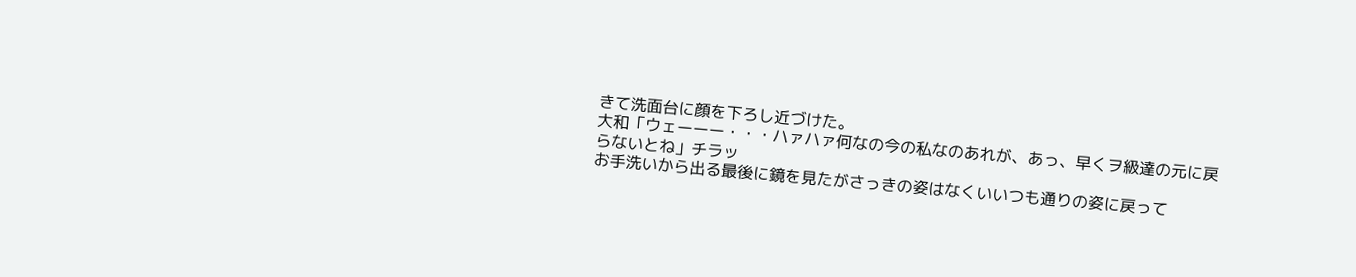きて洗面台に顔を下ろし近づけた。
大和「ウェーーー・・・ハァハァ何なの今の私なのあれが、あっ、早くヲ級達の元に戻らないとね」チラッ
お手洗いから出る最後に鏡を見たがさっきの姿はなくいいつも通りの姿に戻って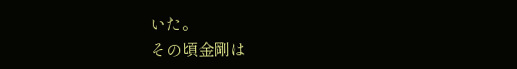いた。
その頃金剛は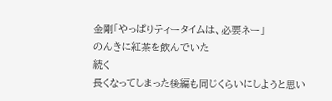金剛「やっぱりティータイムは、必要ネー」
のんきに紅茶を飲んでいた
続く
長くなってしまった後編も同じくらいにしようと思い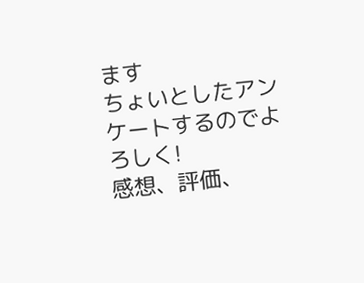ます
ちょいとしたアンケートするのでよろしく!
感想、評価、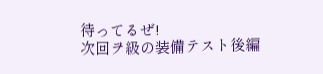待ってるぜ!
次回ヲ級の装備テスト後編